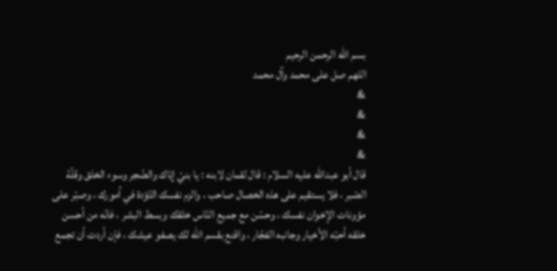بسم الله الرحمن الرحيم
اللهم صل على محمد وآل محمد
&
&
&
&
قال أبو عبدالله عليه السلام : قال لقمان لابنه : يا بنيّ إيّاك والضّجر وسوء الخلق وقلّة الصّبر ، فلا يستقيم على هذه الخصال صاحب ، والزم نفسك التّؤدة في اُمورك ، وصبّر على مؤونات الإخوان نفسك ، وحسّن مع جميع النّاس خلقك وبسط البشر ، فانّه من أحسن خلقه أحبّه الأخيار وجانبه الفجّار ، واقنع بقسم الله لك يصفو عيشك ، فإن أردت أن تجمع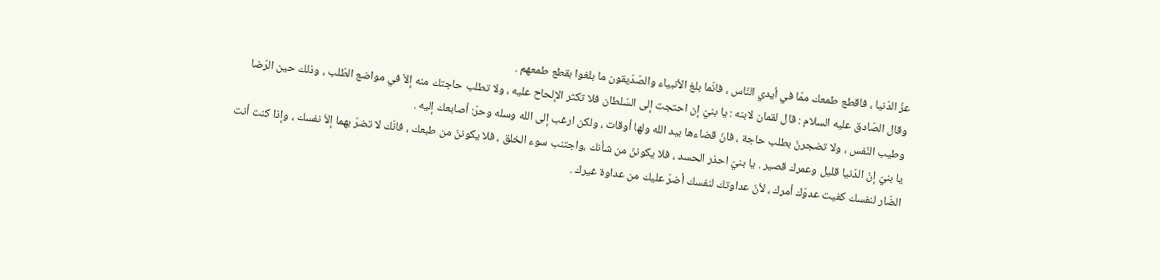عزّ الدّنيا ، فاقطع طمعك ممّا في أيدي النّاس ، فانّما بلغ الأنبياء والصّدّيقون ما بلغوا بقطع طمعهم .
وقال الصّادق عليه السلام : قال لقمان لابنه : يا بنيّ إن احتجت إلى السّلطان فلا تكثر الإلحاح عليه ، ولا تطلب حاجتك منه إلاّ في مواضع الطّلب ، وذلك حين الرّضا وطيب النّفس ، ولا تضجرنّ بطلب حاجة ، فانّ قضاءها بيد الله ولها أوقات ، ولكن ارغب إلى الله وسله وحرّ: أصابعك إليه .
يا بنيّ إنّ الدّنيا قليل وعمرك قصير . يا بنيّ احذر الحسد ، فلا يكوننّ من شأنك ،واجتنب سوء الخلق ، فلا يكوننّ من طبعك ، فانّك لا تضرّ بهما إلاّ نفسك ، وإذا كنت أنت الضّار لنفسك كفيت عدوّك أمرك ، لأنّ عداوتك لنفسك أضرّ عليك من عداوة غيرك .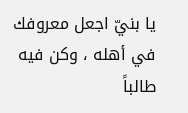يا بنيّ اجعل معروفك في أهله ، وكن فيه طالباً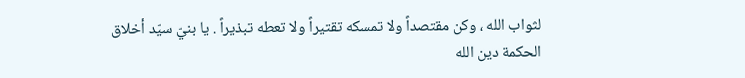لثواب الله ، وكن مقتصداً ولا تمسكه تقتيراً ولا تعطه تبذيراً . يا بنيّ سيّد أخلاق الحكمة دين الله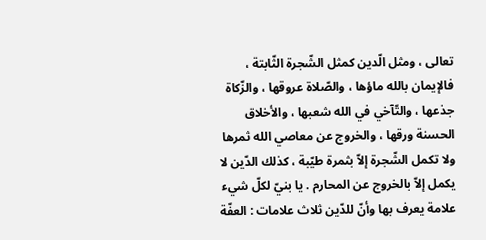تعالى ، ومثل الّدين كمثل الشّجرة الثّابتة ، فالإيمان بالله ماؤها ، والصّلاة عروقها ، والزّكاة جذعها ، والتّآخي في الله شعبها ، والأخلاق الحسنة ورقها ، والخروج عن معاصي الله ثمرها ولا تكمل الشّجرة إلاّ بثمرة طيّبة ، كذلك الدّين لا يكمل إلاّ بالخروج عن المحارم . يا بنيّ لكلّ شيء علامة يعرف بها وأنّ للدّين ثلاث علامات : العفّة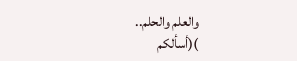والعلم والحلم..
)(أسألكم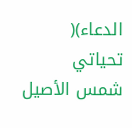الدعاء)(
تحياتي
شمس الأصيل